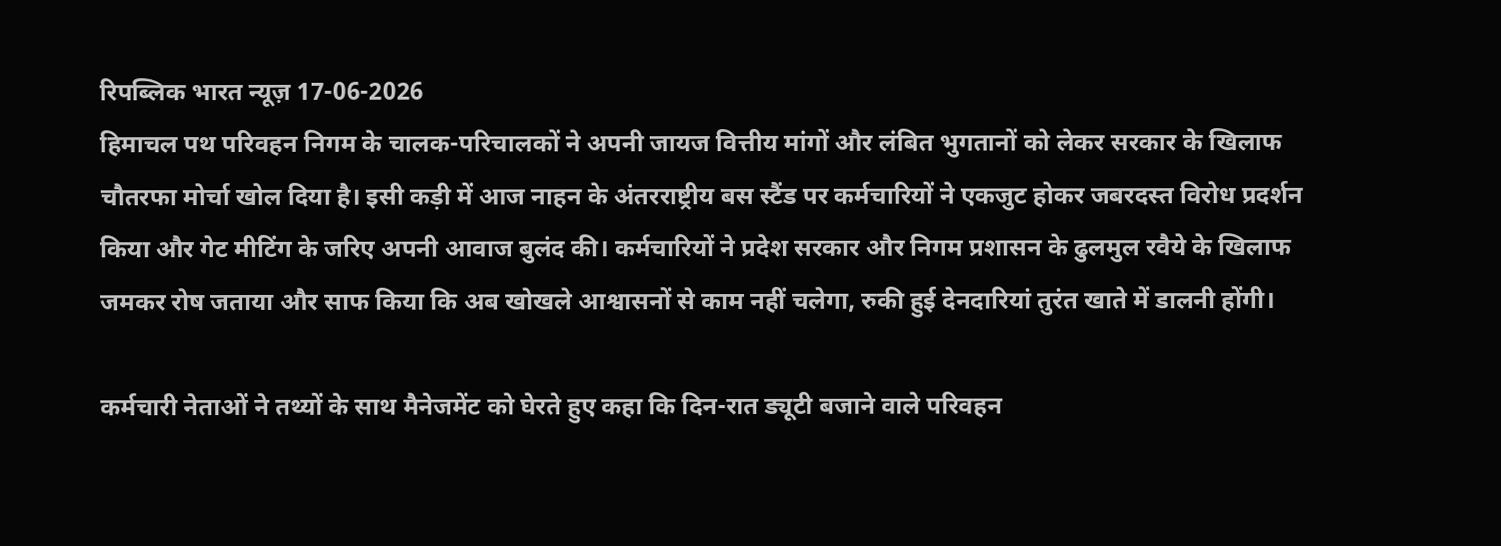रिपब्लिक भारत न्यूज़ 17-06-2026
हिमाचल पथ परिवहन निगम के चालक-परिचालकों ने अपनी जायज वित्तीय मांगों और लंबित भुगतानों को लेकर सरकार के खिलाफ चौतरफा मोर्चा खोल दिया है। इसी कड़ी में आज नाहन के अंतरराष्ट्रीय बस स्टैंड पर कर्मचारियों ने एकजुट होकर जबरदस्त विरोध प्रदर्शन किया और गेट मीटिंग के जरिए अपनी आवाज बुलंद की। कर्मचारियों ने प्रदेश सरकार और निगम प्रशासन के ढुलमुल रवैये के खिलाफ जमकर रोष जताया और साफ किया कि अब खोखले आश्वासनों से काम नहीं चलेगा, रुकी हुई देनदारियां तुरंत खाते में डालनी होंगी।

कर्मचारी नेताओं ने तथ्यों के साथ मैनेजमेंट को घेरते हुए कहा कि दिन-रात ड्यूटी बजाने वाले परिवहन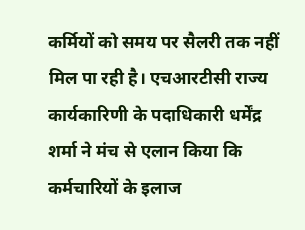कर्मियों को समय पर सैलरी तक नहीं मिल पा रही है। एचआरटीसी राज्य कार्यकारिणी के पदाधिकारी धर्मेंद्र शर्मा ने मंच से एलान किया कि कर्मचारियों के इलाज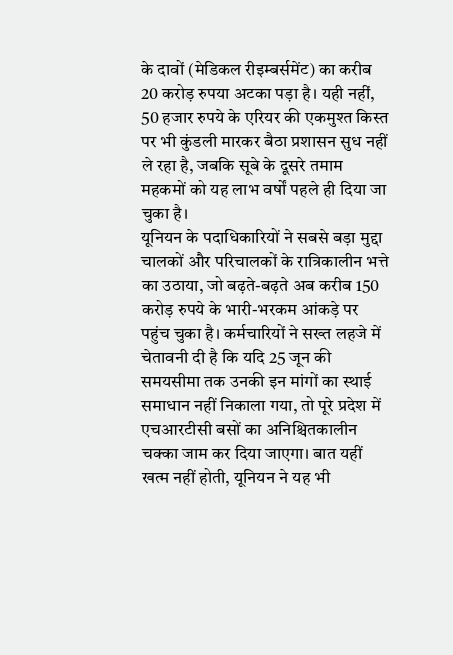के दावों (मेडिकल रीइम्बर्समेंट) का करीब 20 करोड़ रुपया अटका पड़ा है। यही नहीं, 50 हजार रुपये के एरियर की एकमुश्त किस्त पर भी कुंडली मारकर बैठा प्रशासन सुध नहीं ले रहा है, जबकि सूबे के दूसरे तमाम महकमों को यह लाभ वर्षों पहले ही दिया जा चुका है।
यूनियन के पदाधिकारियों ने सबसे बड़ा मुद्दा चालकों और परिचालकों के रात्रिकालीन भत्ते का उठाया, जो बढ़ते-बढ़ते अब करीब 150 करोड़ रुपये के भारी-भरकम आंकड़े पर पहुंच चुका है। कर्मचारियों ने सख्त लहजे में चेतावनी दी है कि यदि 25 जून की समयसीमा तक उनकी इन मांगों का स्थाई समाधान नहीं निकाला गया, तो पूरे प्रदेश में एचआरटीसी बसों का अनिश्चितकालीन चक्का जाम कर दिया जाएगा। बात यहीं खत्म नहीं होती, यूनियन ने यह भी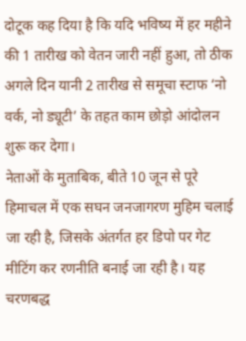दोटूक कह दिया है कि यदि भविष्य में हर महीने की 1 तारीख को वेतन जारी नहीं हुआ, तो ठीक अगले दिन यानी 2 तारीख से समूचा स्टाफ ‘नो वर्क, नो ड्यूटी’ के तहत काम छोड़ो आंदोलन शुरू कर देगा।
नेताओं के मुताबिक, बीते 10 जून से पूरे हिमाचल में एक सघन जनजागरण मुहिम चलाई जा रही है, जिसके अंतर्गत हर डिपो पर गेट मीटिंग कर रणनीति बनाई जा रही है। यह चरणबद्ध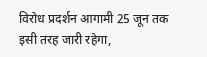विरोध प्रदर्शन आगामी 25 जून तक इसी तरह जारी रहेगा,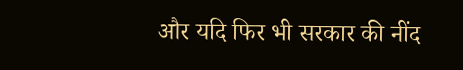और यदि फिर भी सरकार की नींद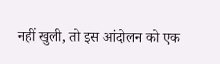नहीं खुली, तो इस आंदोलन को एक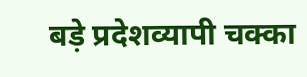बड़े प्रदेशव्यापी चक्का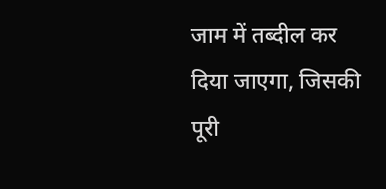जाम में तब्दील कर दिया जाएगा, जिसकी पूरी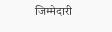जिम्मेदारी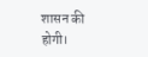शासन की होगी।